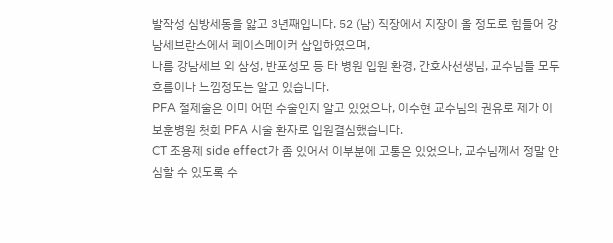발작성 심방세동을 앓고 3년째입니다. 52 (남) 직장에서 지장이 올 정도로 힘들어 강남세브란스에서 페이스메이커 삽입하였으며,
나름 강남세브 외 삼성, 반포성모 등 타 병원 입원 환경, 간호사선생님, 교수님들 모두 흐름이나 느낌정도는 알고 있습니다.
PFA 절제술은 이미 어떤 수술인지 알고 있었으나, 이수현 교수님의 권유로 제가 이 보훈병원 첫회 PFA 시술 환자로 입원결심했습니다.
CT 조용제 side effect가 좀 있어서 이부분에 고통은 있었으나, 교수님께서 정말 안심할 수 있도록 수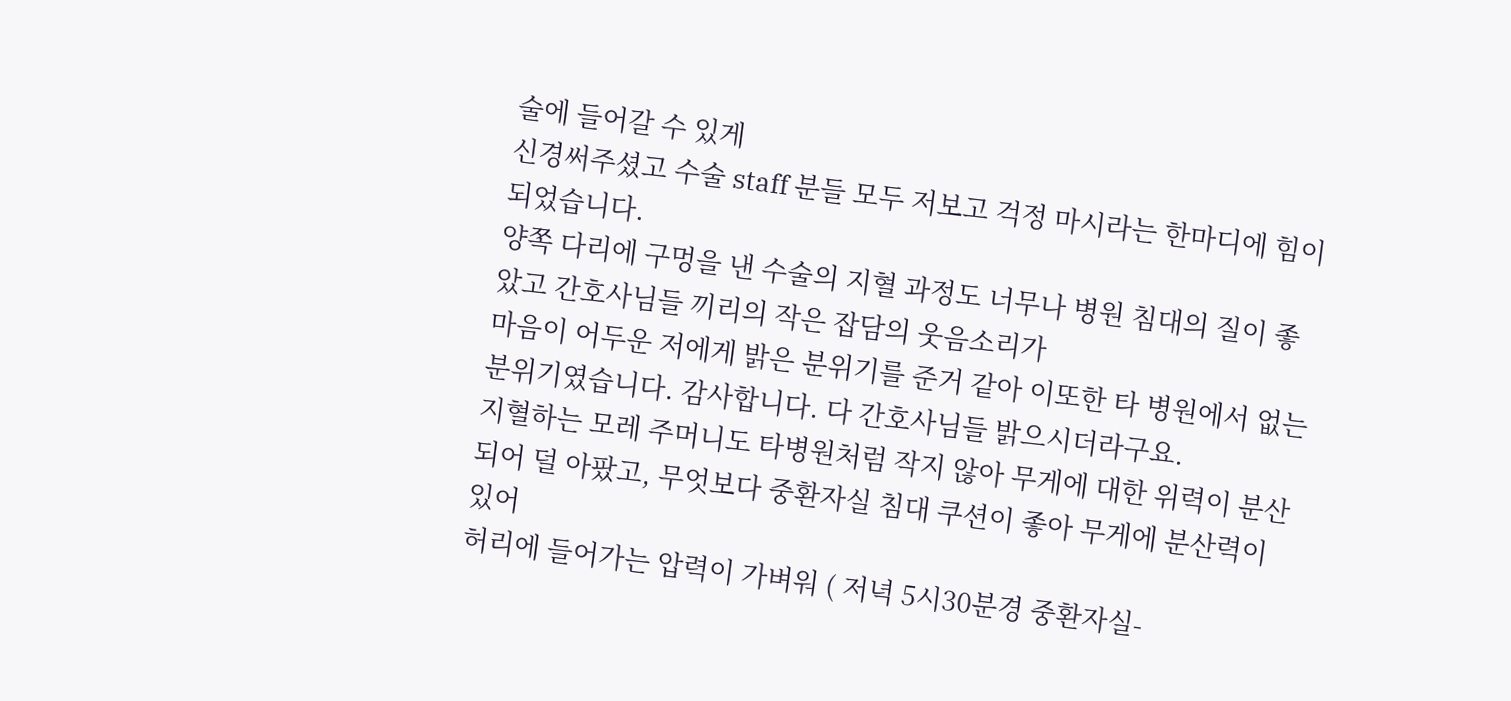술에 들어갈 수 있게
신경써주셨고 수술 staff 분들 모두 저보고 걱정 마시라는 한마디에 힘이 되었습니다.
양쪽 다리에 구멍을 낸 수술의 지혈 과정도 너무나 병원 침대의 질이 좋았고 간호사님들 끼리의 작은 잡담의 웃음소리가
마음이 어두운 저에게 밝은 분위기를 준거 같아 이또한 타 병원에서 없는 분위기였습니다. 감사합니다. 다 간호사님들 밝으시더라구요.
지혈하는 모레 주머니도 타병원처럼 작지 않아 무게에 대한 위력이 분산되어 덜 아팠고, 무엇보다 중환자실 침대 쿠션이 좋아 무게에 분산력이 있어
허리에 들어가는 압력이 가벼워 ( 저녁 5시30분경 중환자실-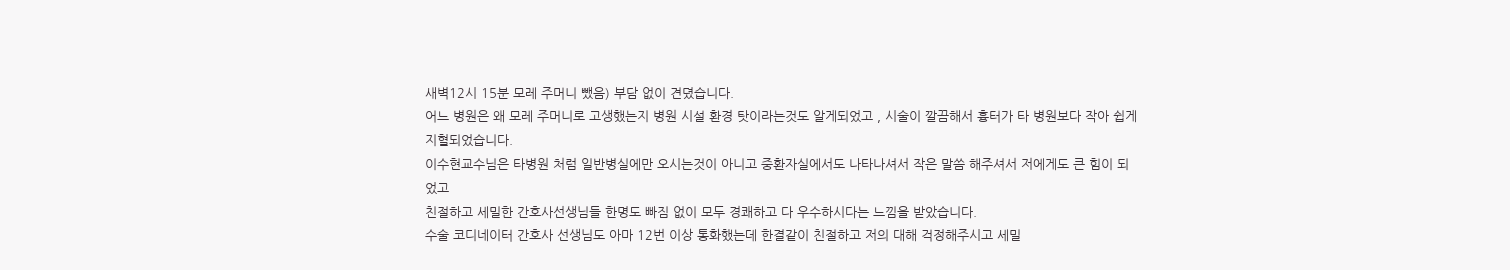새벽12시 15분 모레 주머니 뺐음) 부담 없이 견뎠습니다.
어느 병원은 왜 모레 주머니로 고생했는지 병원 시설 환경 탓이라는것도 알게되었고 , 시술이 깔끔해서 흉터가 타 병원보다 작아 쉽게 지혈되었습니다.
이수현교수님은 타병원 처럼 일반병실에만 오시는것이 아니고 중환자실에서도 나타나셔서 작은 말씀 해주셔서 저에게도 큰 힘이 되었고
친절하고 세밀한 간호사선생님들 한명도 빠짐 없이 모두 경쾌하고 다 우수하시다는 느낌을 받았습니다.
수술 코디네이터 간호사 선생님도 아마 12번 이상 통화했는데 한결같이 친절하고 저의 대해 걱정해주시고 세밀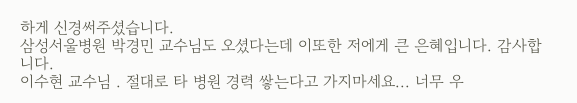하게 신경써주셨습니다.
삼성서울병원 박경민 교수님도 오셨다는데 이또한 저에게 큰 은혜입니다. 감사합니다.
이수현 교수님 . 절대로 타 병원 경력 쌓는다고 가지마세요... 너무 우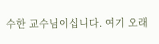수한 교수님이십니다. 여기 오래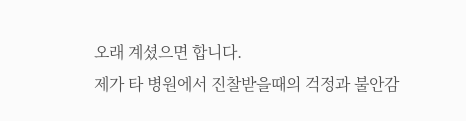오래 계셨으면 합니다.
제가 타 병원에서 진찰받을때의 걱정과 불안감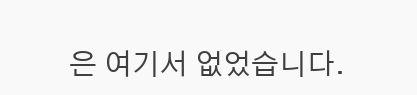은 여기서 없었습니다.